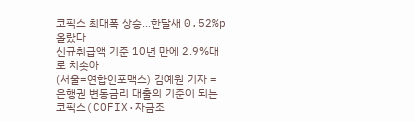코픽스 최대폭 상승…한달새 0.52%p 올랐다
신규취급액 기준 10년 만에 2.9%대로 치솟아
(서울=연합인포맥스) 김예원 기자 = 은행권 변동금리 대출의 기준이 되는 코픽스(COFIX·자금조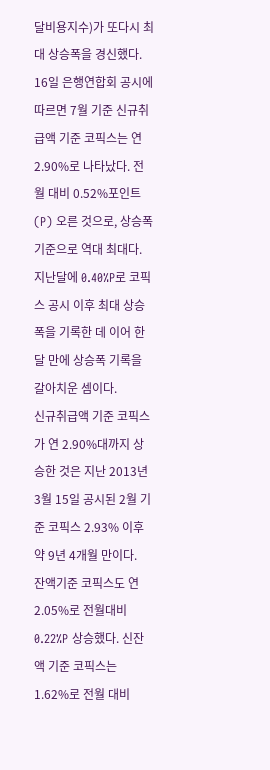달비용지수)가 또다시 최대 상승폭을 경신했다.
16일 은행연합회 공시에 따르면 7월 기준 신규취급액 기준 코픽스는 연 2.90%로 나타났다. 전월 대비 0.52%포인트(P) 오른 것으로, 상승폭 기준으로 역대 최대다.
지난달에 0.40%P로 코픽스 공시 이후 최대 상승폭을 기록한 데 이어 한 달 만에 상승폭 기록을 갈아치운 셈이다.
신규취급액 기준 코픽스가 연 2.90%대까지 상승한 것은 지난 2013년 3월 15일 공시된 2월 기준 코픽스 2.93% 이후 약 9년 4개월 만이다.
잔액기준 코픽스도 연 2.05%로 전월대비 0.22%P 상승했다. 신잔액 기준 코픽스는 1.62%로 전월 대비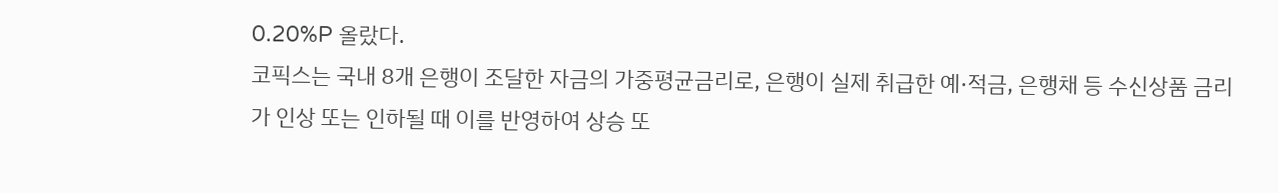0.20%P 올랐다.
코픽스는 국내 8개 은행이 조달한 자금의 가중평균금리로, 은행이 실제 취급한 예·적금, 은행채 등 수신상품 금리가 인상 또는 인하될 때 이를 반영하여 상승 또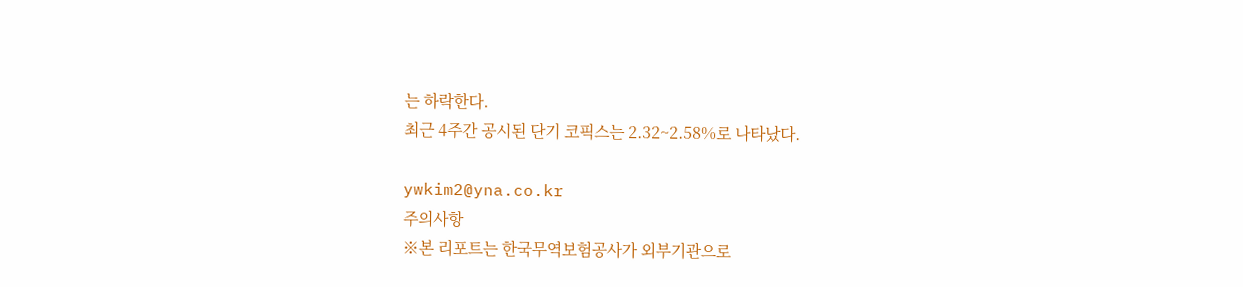는 하락한다.
최근 4주간 공시된 단기 코픽스는 2.32~2.58%로 나타났다.

ywkim2@yna.co.kr
주의사항
※본 리포트는 한국무역보험공사가 외부기관으로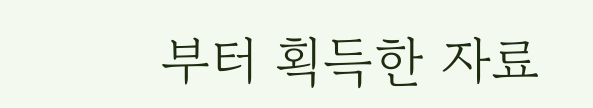부터 획득한 자료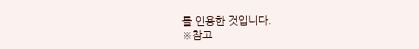를 인용한 것입니다.
※참고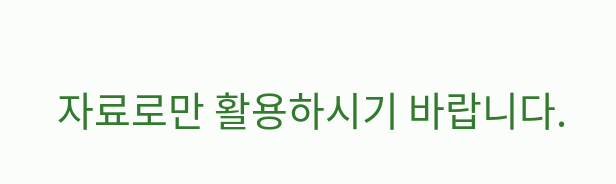자료로만 활용하시기 바랍니다.